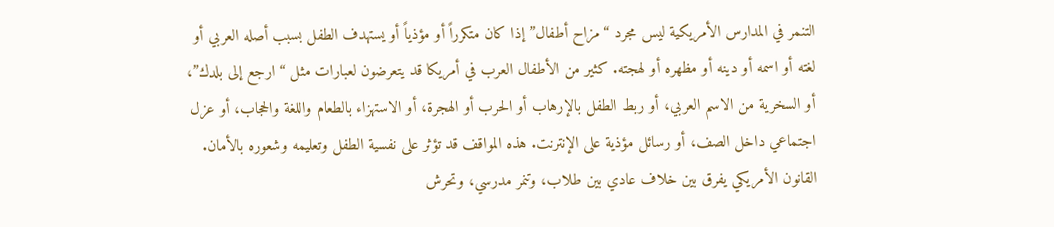التنمر في المدارس الأمريكية ليس مجرد “مزاح أطفال” إذا كان متكرراً أو مؤذياً أو يستهدف الطفل بسبب أصله العربي أو لغته أو اسمه أو دينه أو مظهره أو لهجته. كثير من الأطفال العرب في أمريكا قد يتعرضون لعبارات مثل “ارجع إلى بلدك”، أو السخرية من الاسم العربي، أو ربط الطفل بالإرهاب أو الحرب أو الهجرة، أو الاستهزاء بالطعام واللغة والحجاب، أو عزل اجتماعي داخل الصف، أو رسائل مؤذية على الإنترنت. هذه المواقف قد تؤثر على نفسية الطفل وتعليمه وشعوره بالأمان.
القانون الأمريكي يفرق بين خلاف عادي بين طلاب، وتنمر مدرسي، وتحرش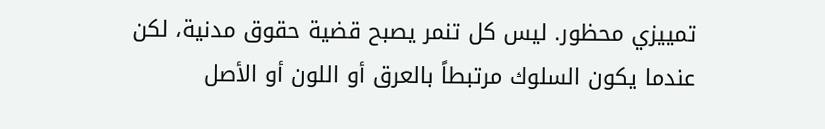تمييزي محظور. ليس كل تنمر يصبح قضية حقوق مدنية، لكن عندما يكون السلوك مرتبطاً بالعرق أو اللون أو الأصل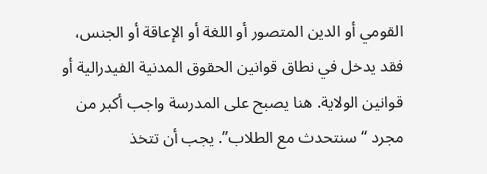القومي أو الدين المتصور أو اللغة أو الإعاقة أو الجنس، فقد يدخل في نطاق قوانين الحقوق المدنية الفيدرالية أو قوانين الولاية. هنا يصبح على المدرسة واجب أكبر من مجرد “سنتحدث مع الطلاب”. يجب أن تتخذ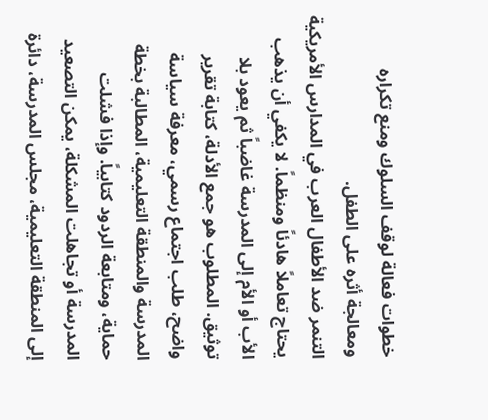خطوات فعالة لوقف السلوك ومنع تكراره ومعالجة أثره على الطفل.
التنمر ضد الأطفال العرب في المدارس الأمريكية يحتاج تعاملاً هادئاً ومنظماً. لا يكفي أن يذهب الأب أو الأم إلى المدرسة غاضباً ثم يعود بلا توثيق. المطلوب هو جمع الأدلة، كتابة تقرير واضح، طلب اجتماع رسمي، معرفة سياسة المدرسة والمنطقة التعليمية، المطالبة بخطة حماية، ومتابعة الردود كتابياً. وإذا فشلت المدرسة أو تجاهلت المشكلة، يمكن التصعيد إلى المنطقة التعليمية، مجلس المدرسة، دائرة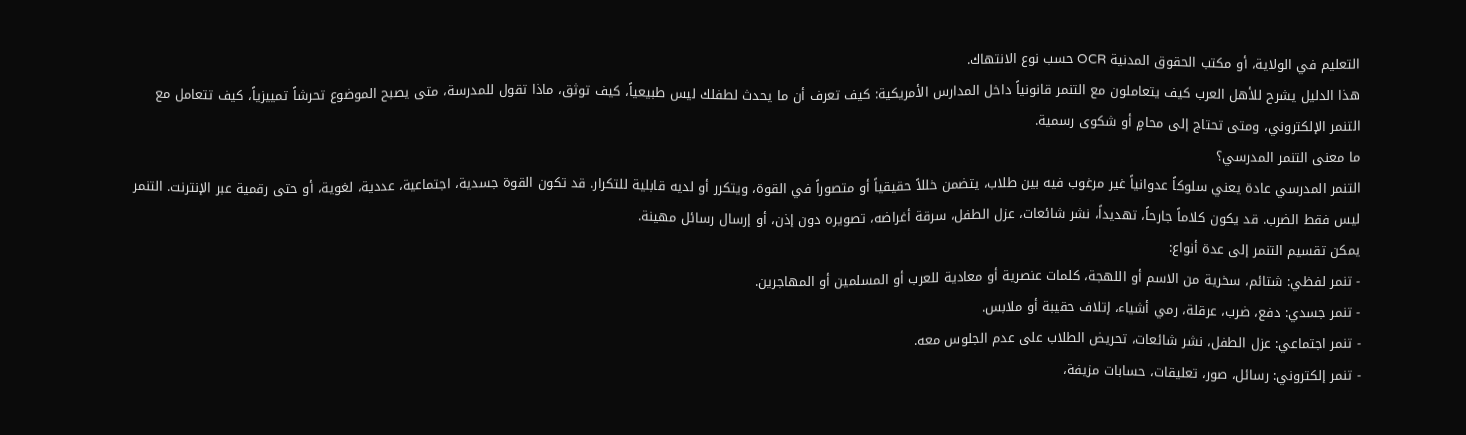التعليم في الولاية، أو مكتب الحقوق المدنية OCR حسب نوع الانتهاك.
هذا الدليل يشرح للأهل العرب كيف يتعاملون مع التنمر قانونياً داخل المدارس الأمريكية: كيف تعرف أن ما يحدث لطفلك ليس طبيعياً، كيف توثق، ماذا تقول للمدرسة، متى يصبح الموضوع تحرشاً تمييزياً، كيف تتعامل مع التنمر الإلكتروني، ومتى تحتاج إلى محامٍ أو شكوى رسمية.
ما معنى التنمر المدرسي؟
التنمر المدرسي عادة يعني سلوكاً عدوانياً غير مرغوب فيه بين طلاب، يتضمن خللاً حقيقياً أو متصوراً في القوة، ويتكرر أو لديه قابلية للتكرار. قد تكون القوة جسدية، اجتماعية، عددية، لغوية، أو حتى رقمية عبر الإنترنت. التنمر ليس فقط الضرب. قد يكون كلاماً جارحاً، تهديداً، نشر شائعات، عزل الطفل، سرقة أغراضه، تصويره دون إذن، أو إرسال رسائل مهينة.
يمكن تقسيم التنمر إلى عدة أنواع:
- تنمر لفظي: شتائم، سخرية من الاسم أو اللهجة، كلمات عنصرية أو معادية للعرب أو المسلمين أو المهاجرين.
- تنمر جسدي: دفع، ضرب، عرقلة، رمي أشياء، إتلاف حقيبة أو ملابس.
- تنمر اجتماعي: عزل الطفل، نشر شائعات، تحريض الطلاب على عدم الجلوس معه.
- تنمر إلكتروني: رسائل، صور، تعليقات، حسابات مزيفة،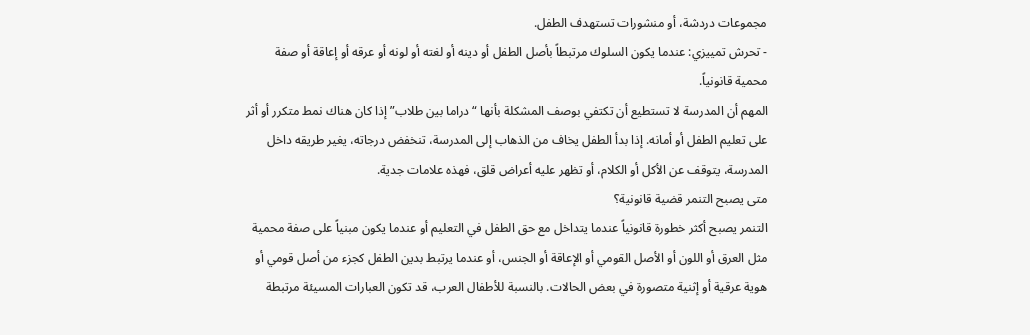مجموعات دردشة، أو منشورات تستهدف الطفل.
- تحرش تمييزي: عندما يكون السلوك مرتبطاً بأصل الطفل أو دينه أو لغته أو لونه أو عرقه أو إعاقة أو صفة محمية قانونياً.
المهم أن المدرسة لا تستطيع أن تكتفي بوصف المشكلة بأنها “دراما بين طلاب” إذا كان هناك نمط متكرر أو أثر على تعليم الطفل أو أمانه. إذا بدأ الطفل يخاف من الذهاب إلى المدرسة، تنخفض درجاته، يغير طريقه داخل المدرسة، يتوقف عن الأكل أو الكلام، أو تظهر عليه أعراض قلق، فهذه علامات جدية.
متى يصبح التنمر قضية قانونية؟
التنمر يصبح أكثر خطورة قانونياً عندما يتداخل مع حق الطفل في التعليم أو عندما يكون مبنياً على صفة محمية مثل العرق أو اللون أو الأصل القومي أو الإعاقة أو الجنس، أو عندما يرتبط بدين الطفل كجزء من أصل قومي أو هوية عرقية أو إثنية متصورة في بعض الحالات. بالنسبة للأطفال العرب، قد تكون العبارات المسيئة مرتبطة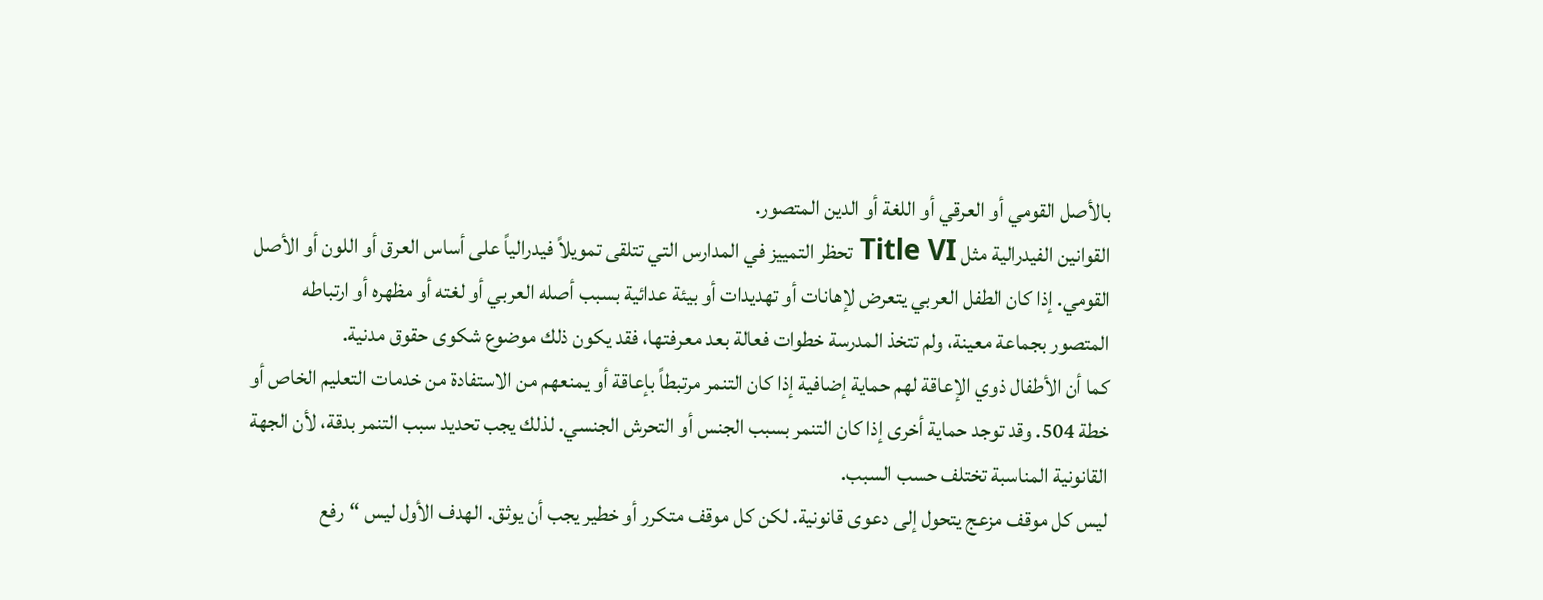بالأصل القومي أو العرقي أو اللغة أو الدين المتصور.
القوانين الفيدرالية مثل Title VI تحظر التمييز في المدارس التي تتلقى تمويلاً فيدرالياً على أساس العرق أو اللون أو الأصل القومي. إذا كان الطفل العربي يتعرض لإهانات أو تهديدات أو بيئة عدائية بسبب أصله العربي أو لغته أو مظهره أو ارتباطه المتصور بجماعة معينة، ولم تتخذ المدرسة خطوات فعالة بعد معرفتها، فقد يكون ذلك موضوع شكوى حقوق مدنية.
كما أن الأطفال ذوي الإعاقة لهم حماية إضافية إذا كان التنمر مرتبطاً بإعاقة أو يمنعهم من الاستفادة من خدمات التعليم الخاص أو خطة 504. وقد توجد حماية أخرى إذا كان التنمر بسبب الجنس أو التحرش الجنسي. لذلك يجب تحديد سبب التنمر بدقة، لأن الجهة القانونية المناسبة تختلف حسب السبب.
ليس كل موقف مزعج يتحول إلى دعوى قانونية. لكن كل موقف متكرر أو خطير يجب أن يوثق. الهدف الأول ليس “رفع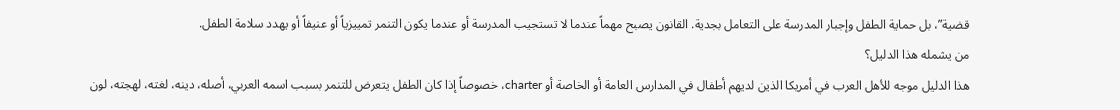قضية”، بل حماية الطفل وإجبار المدرسة على التعامل بجدية. القانون يصبح مهماً عندما لا تستجيب المدرسة أو عندما يكون التنمر تمييزياً أو عنيفاً أو يهدد سلامة الطفل.
من يشمله هذا الدليل؟
هذا الدليل موجه للأهل العرب في أمريكا الذين لديهم أطفال في المدارس العامة أو الخاصة أو charter، خصوصاً إذا كان الطفل يتعرض للتنمر بسبب اسمه العربي، أصله، دينه، لغته، لهجته، لون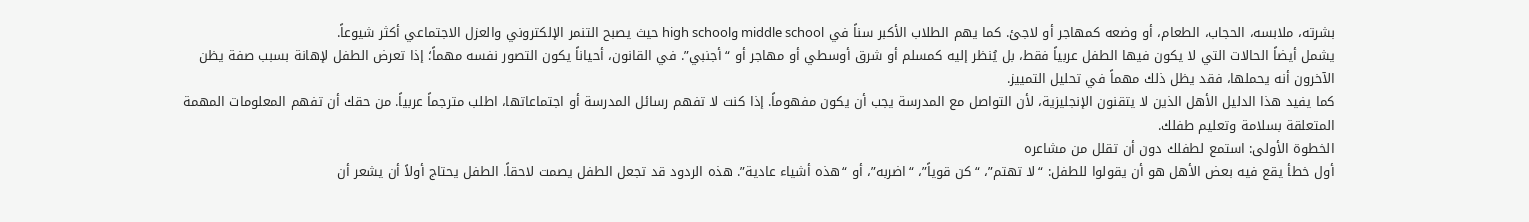بشرته، ملابسه، الحجاب، الطعام، أو وضعه كمهاجر أو لاجئ. كما يهم الطلاب الأكبر سناً في middle school وhigh school حيث يصبح التنمر الإلكتروني والعزل الاجتماعي أكثر شيوعاً.
يشمل أيضاً الحالات التي لا يكون فيها الطفل عربياً فقط، بل يُنظر إليه كمسلم أو شرق أوسطي أو مهاجر أو “أجنبي”. في القانون، أحياناً يكون التصور نفسه مهماً؛ إذا تعرض الطفل لإهانة بسبب صفة يظن الآخرون أنه يحملها، فقد يظل ذلك مهماً في تحليل التمييز.
كما يفيد هذا الدليل الأهل الذين لا يتقنون الإنجليزية، لأن التواصل مع المدرسة يجب أن يكون مفهوماً. إذا كنت لا تفهم رسائل المدرسة أو اجتماعاتها، اطلب مترجماً عربياً. من حقك أن تفهم المعلومات المهمة المتعلقة بسلامة وتعليم طفلك.
الخطوة الأولى: استمع لطفلك دون أن تقلل من مشاعره
أول خطأ يقع فيه بعض الأهل هو أن يقولوا للطفل: “لا تهتم”، “كن قوياً”، “اضربه”، أو “هذه أشياء عادية”. هذه الردود قد تجعل الطفل يصمت لاحقاً. الطفل يحتاج أولاً أن يشعر أن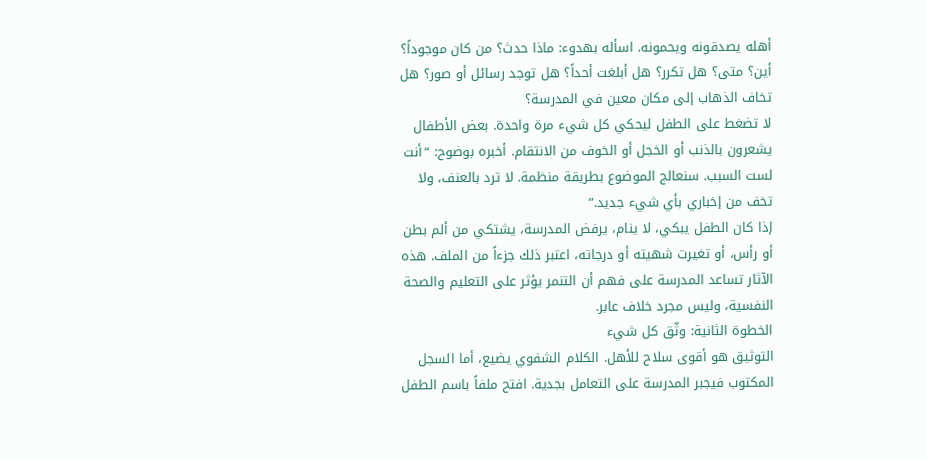أهله يصدقونه ويحمونه. اسأله بهدوء: ماذا حدث؟ من كان موجوداً؟ أين؟ متى؟ هل تكرر؟ هل أبلغت أحداً؟ هل توجد رسائل أو صور؟ هل تخاف الذهاب إلى مكان معين في المدرسة؟
لا تضغط على الطفل ليحكي كل شيء مرة واحدة. بعض الأطفال يشعرون بالذنب أو الخجل أو الخوف من الانتقام. أخبره بوضوح: “أنت لست السبب. سنعالج الموضوع بطريقة منظمة. لا ترد بالعنف، ولا تخف من إخباري بأي شيء جديد.”
إذا كان الطفل يبكي، لا ينام، يرفض المدرسة، يشتكي من ألم بطن أو رأس، أو تغيرت شهيته أو درجاته، اعتبر ذلك جزءاً من الملف. هذه الآثار تساعد المدرسة على فهم أن التنمر يؤثر على التعليم والصحة النفسية، وليس مجرد خلاف عابر.
الخطوة الثانية: وثّق كل شيء
التوثيق هو أقوى سلاح للأهل. الكلام الشفوي يضيع، أما السجل المكتوب فيجبر المدرسة على التعامل بجدية. افتح ملفاً باسم الطفل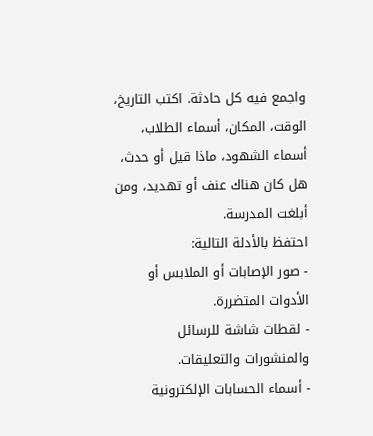واجمع فيه كل حادثة. اكتب التاريخ، الوقت، المكان، أسماء الطلاب، أسماء الشهود، ماذا قيل أو حدث، هل كان هناك عنف أو تهديد، ومن أبلغت المدرسة.
احتفظ بالأدلة التالية:
- صور الإصابات أو الملابس أو الأدوات المتضررة.
- لقطات شاشة للرسائل والمنشورات والتعليقات.
- أسماء الحسابات الإلكترونية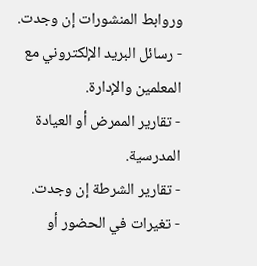وروابط المنشورات إن وجدت.
- رسائل البريد الإلكتروني مع المعلمين والإدارة.
- تقارير الممرض أو العيادة المدرسية.
- تقارير الشرطة إن وجدت.
- تغيرات في الحضور أو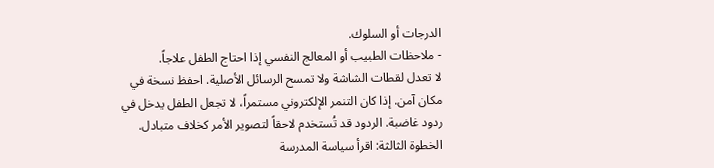الدرجات أو السلوك.
- ملاحظات الطبيب أو المعالج النفسي إذا احتاج الطفل علاجاً.
لا تعدل لقطات الشاشة ولا تمسح الرسائل الأصلية. احفظ نسخة في مكان آمن. إذا كان التنمر الإلكتروني مستمراً، لا تجعل الطفل يدخل في ردود غاضبة. الردود قد تُستخدم لاحقاً لتصوير الأمر كخلاف متبادل.
الخطوة الثالثة: اقرأ سياسة المدرسة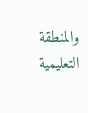والمنطقة التعليمية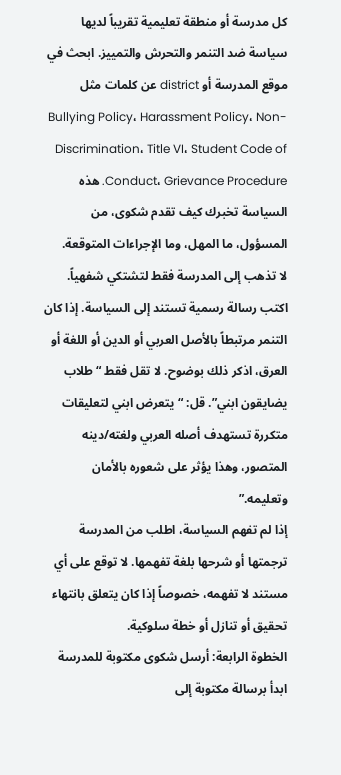كل مدرسة أو منطقة تعليمية تقريباً لديها سياسة ضد التنمر والتحرش والتمييز. ابحث في موقع المدرسة أو district عن كلمات مثل Bullying Policy، Harassment Policy، Non-Discrimination، Title VI، Student Code of Conduct، Grievance Procedure. هذه السياسة تخبرك كيف تقدم شكوى، من المسؤول، ما المهل، وما الإجراءات المتوقعة.
لا تذهب إلى المدرسة فقط لتشتكي شفهياً. اكتب رسالة رسمية تستند إلى السياسة. إذا كان التنمر مرتبطاً بالأصل العربي أو الدين أو اللغة أو العرق، اذكر ذلك بوضوح. لا تقل فقط “طلاب يضايقون ابني”. قل: “يتعرض ابني لتعليقات متكررة تستهدف أصله العربي ولغته/دينه المتصور، وهذا يؤثر على شعوره بالأمان وتعليمه.”
إذا لم تفهم السياسة، اطلب من المدرسة ترجمتها أو شرحها بلغة تفهمها. لا توقع على أي مستند لا تفهمه، خصوصاً إذا كان يتعلق بانتهاء تحقيق أو تنازل أو خطة سلوكية.
الخطوة الرابعة: أرسل شكوى مكتوبة للمدرسة
ابدأ برسالة مكتوبة إلى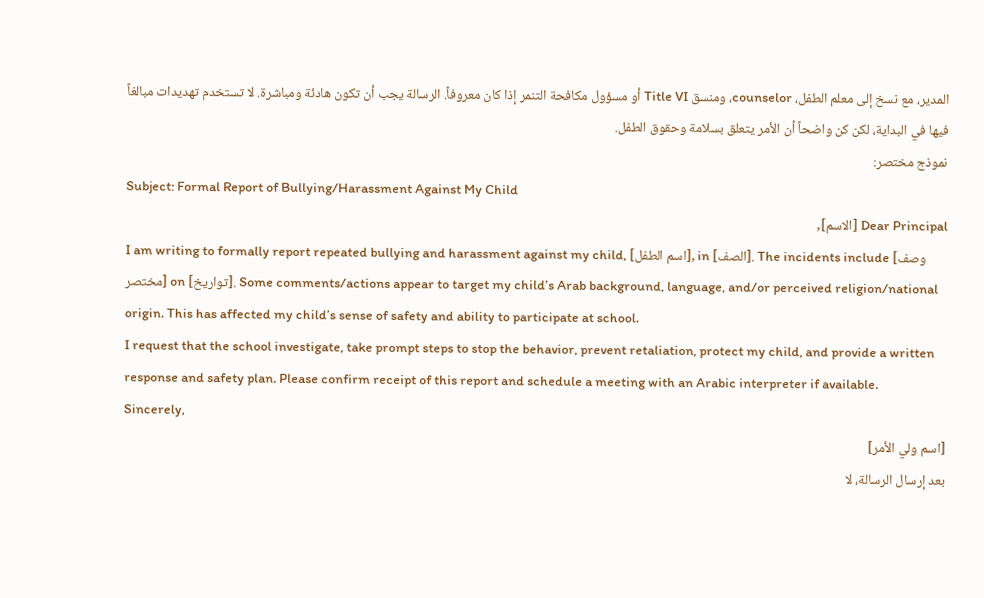المدير، مع نسخ إلى معلم الطفل، counselor، ومنسق Title VI أو مسؤول مكافحة التنمر إذا كان معروفاً. الرسالة يجب أن تكون هادئة ومباشرة. لا تستخدم تهديدات مبالغاً فيها في البداية، لكن كن واضحاً أن الأمر يتعلق بسلامة وحقوق الطفل.
نموذج مختصر:
Subject: Formal Report of Bullying/Harassment Against My Child
Dear Principal [الاسم],
I am writing to formally report repeated bullying and harassment against my child, [اسم الطفل], in [الصف]. The incidents include [وصف مختصر] on [تواريخ]. Some comments/actions appear to target my child’s Arab background, language, and/or perceived religion/national origin. This has affected my child’s sense of safety and ability to participate at school.
I request that the school investigate, take prompt steps to stop the behavior, prevent retaliation, protect my child, and provide a written response and safety plan. Please confirm receipt of this report and schedule a meeting with an Arabic interpreter if available.
Sincerely,
[اسم ولي الأمر]
بعد إرسال الرسالة، لا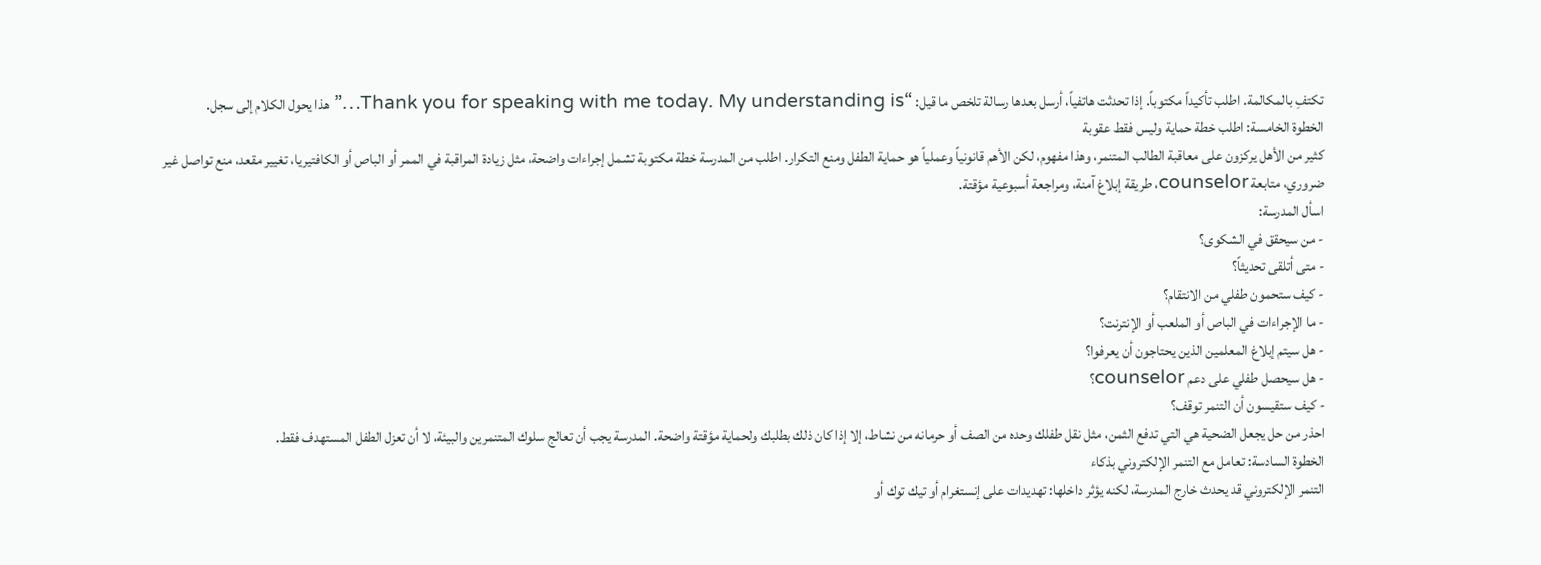تكتفِ بالمكالمة. اطلب تأكيداً مكتوباً. إذا تحدثت هاتفياً، أرسل بعدها رسالة تلخص ما قيل: “Thank you for speaking with me today. My understanding is…” هذا يحول الكلام إلى سجل.
الخطوة الخامسة: اطلب خطة حماية وليس فقط عقوبة
كثير من الأهل يركزون على معاقبة الطالب المتنمر، وهذا مفهوم، لكن الأهم قانونياً وعملياً هو حماية الطفل ومنع التكرار. اطلب من المدرسة خطة مكتوبة تشمل إجراءات واضحة، مثل زيادة المراقبة في الممر أو الباص أو الكافتيريا، تغيير مقعد، منع تواصل غير ضروري، متابعة counselor، طريقة إبلاغ آمنة، ومراجعة أسبوعية مؤقتة.
اسأل المدرسة:
- من سيحقق في الشكوى؟
- متى أتلقى تحديثاً؟
- كيف ستحمون طفلي من الانتقام؟
- ما الإجراءات في الباص أو الملعب أو الإنترنت؟
- هل سيتم إبلاغ المعلمين الذين يحتاجون أن يعرفوا؟
- هل سيحصل طفلي على دعم counselor؟
- كيف ستقيسون أن التنمر توقف؟
احذر من حل يجعل الضحية هي التي تدفع الثمن، مثل نقل طفلك وحده من الصف أو حرمانه من نشاط، إلا إذا كان ذلك بطلبك ولحماية مؤقتة واضحة. المدرسة يجب أن تعالج سلوك المتنمرين والبيئة، لا أن تعزل الطفل المستهدف فقط.
الخطوة السادسة: تعامل مع التنمر الإلكتروني بذكاء
التنمر الإلكتروني قد يحدث خارج المدرسة، لكنه يؤثر داخلها: تهديدات على إنستغرام أو تيك توك أو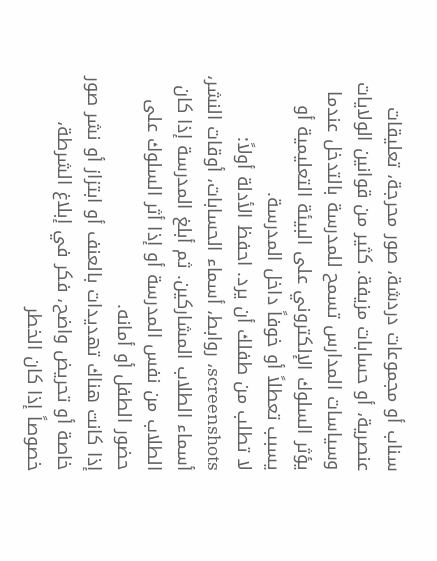سناب أو مجموعات دردشة، صور محرجة، تعليقات عنصرية، أو حسابات مزيفة. كثير من قوانين الولايات وسياسات المدارس تسمح للمدرسة بالتدخل عندما يؤثر السلوك الإلكتروني على البيئة التعليمية أو يسبب تعطلاً أو خوفاً داخل المدرسة.
لا تطلب من طفلك أن يرد. احفظ الأدلة أولاً: screenshots، روابط، أسماء الحسابات، أوقات النشر، أسماء الطلاب المشاركين. ثم أبلغ المدرسة إذا كان الطلاب من نفس المدرسة أو إذا أثر السلوك على حضور الطفل أو أمانه.
إذا كانت هناك تهديدات بالعنف أو ابتزاز أو نشر صور خاصة أو تحريض واضح، فكر في إبلاغ الشرطة، خصوصاً إذا كان الخطر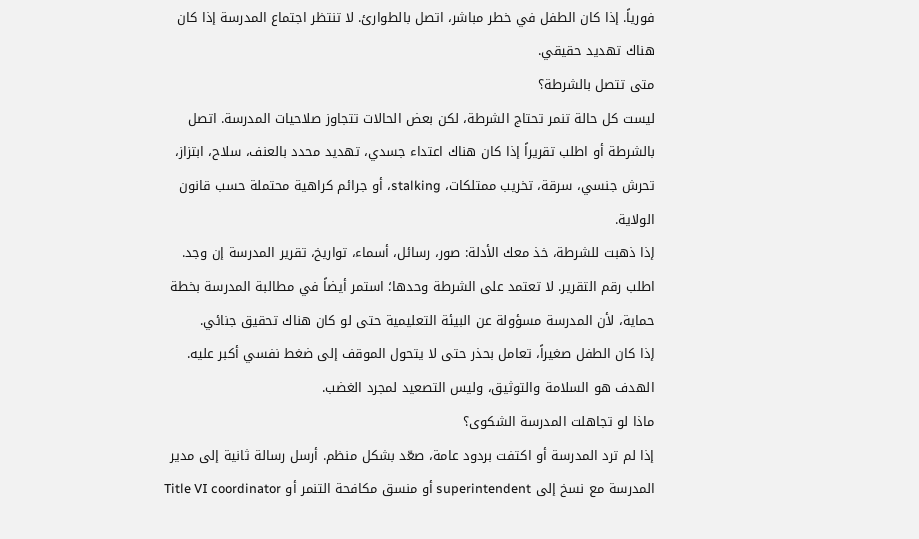فورياً. إذا كان الطفل في خطر مباشر، اتصل بالطوارئ. لا تنتظر اجتماع المدرسة إذا كان هناك تهديد حقيقي.
متى تتصل بالشرطة؟
ليست كل حالة تنمر تحتاج الشرطة، لكن بعض الحالات تتجاوز صلاحيات المدرسة. اتصل بالشرطة أو اطلب تقريراً إذا كان هناك اعتداء جسدي، تهديد محدد بالعنف، سلاح، ابتزاز، تحرش جنسي، سرقة، تخريب ممتلكات، stalking، أو جرائم كراهية محتملة حسب قانون الولاية.
إذا ذهبت للشرطة، خذ معك الأدلة: صور، رسائل، أسماء، تواريخ، تقرير المدرسة إن وجد. اطلب رقم التقرير. لا تعتمد على الشرطة وحدها؛ استمر أيضاً في مطالبة المدرسة بخطة حماية، لأن المدرسة مسؤولة عن البيئة التعليمية حتى لو كان هناك تحقيق جنائي.
إذا كان الطفل صغيراً، تعامل بحذر حتى لا يتحول الموقف إلى ضغط نفسي أكبر عليه. الهدف هو السلامة والتوثيق، وليس التصعيد لمجرد الغضب.
ماذا لو تجاهلت المدرسة الشكوى؟
إذا لم ترد المدرسة أو اكتفت بردود عامة، صعّد بشكل منظم. أرسل رسالة ثانية إلى مدير المدرسة مع نسخ إلى superintendent أو منسق مكافحة التنمر أو Title VI coordinator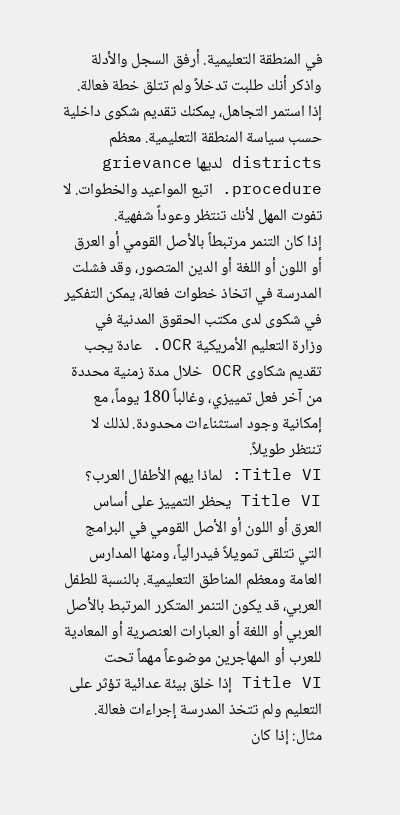في المنطقة التعليمية. أرفق السجل والأدلة واذكر أنك طلبت تدخلاً ولم تتلق خطة فعالة.
إذا استمر التجاهل، يمكنك تقديم شكوى داخلية حسب سياسة المنطقة التعليمية. معظم districts لديها grievance procedure. اتبع المواعيد والخطوات. لا تفوت المهل لأنك تنتظر وعوداً شفهية.
إذا كان التنمر مرتبطاً بالأصل القومي أو العرق أو اللون أو اللغة أو الدين المتصور، وقد فشلت المدرسة في اتخاذ خطوات فعالة، يمكن التفكير في شكوى لدى مكتب الحقوق المدنية في وزارة التعليم الأمريكية OCR. عادة يجب تقديم شكاوى OCR خلال مدة زمنية محددة من آخر فعل تمييزي، وغالباً 180 يوماً، مع إمكانية وجود استثناءات محدودة. لذلك لا تنتظر طويلاً.
Title VI: لماذا يهم الأطفال العرب؟
Title VI يحظر التمييز على أساس العرق أو اللون أو الأصل القومي في البرامج التي تتلقى تمويلاً فيدرالياً، ومنها المدارس العامة ومعظم المناطق التعليمية. بالنسبة للطفل العربي، قد يكون التنمر المتكرر المرتبط بالأصل العربي أو اللغة أو العبارات العنصرية أو المعادية للعرب أو المهاجرين موضوعاً مهماً تحت Title VI إذا خلق بيئة عدائية تؤثر على التعليم ولم تتخذ المدرسة إجراءات فعالة.
مثال: إذا كان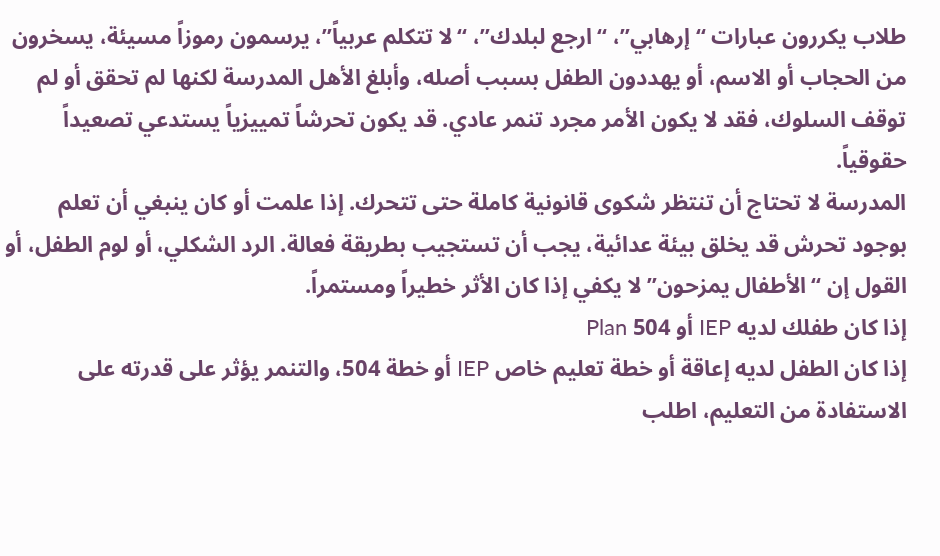طلاب يكررون عبارات “إرهابي”، “ارجع لبلدك”، “لا تتكلم عربياً”، يرسمون رموزاً مسيئة، يسخرون من الحجاب أو الاسم، أو يهددون الطفل بسبب أصله، وأبلغ الأهل المدرسة لكنها لم تحقق أو لم توقف السلوك، فقد لا يكون الأمر مجرد تنمر عادي. قد يكون تحرشاً تمييزياً يستدعي تصعيداً حقوقياً.
المدرسة لا تحتاج أن تنتظر شكوى قانونية كاملة حتى تتحرك. إذا علمت أو كان ينبغي أن تعلم بوجود تحرش قد يخلق بيئة عدائية، يجب أن تستجيب بطريقة فعالة. الرد الشكلي، أو لوم الطفل، أو القول إن “الأطفال يمزحون” لا يكفي إذا كان الأثر خطيراً ومستمراً.
إذا كان طفلك لديه IEP أو 504 Plan
إذا كان الطفل لديه إعاقة أو خطة تعليم خاص IEP أو خطة 504، والتنمر يؤثر على قدرته على الاستفادة من التعليم، اطلب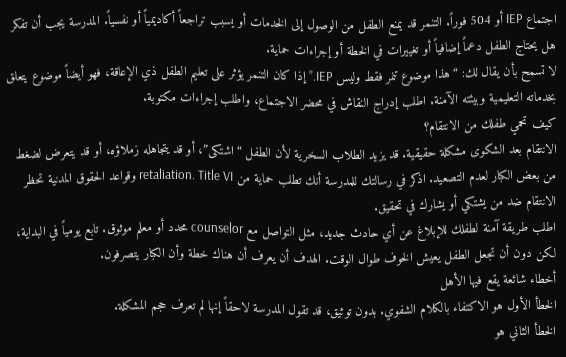اجتماع IEP أو 504 فوراً. التنمر قد يمنع الطفل من الوصول إلى الخدمات أو يسبب تراجعاً أكاديمياً أو نفسياً. المدرسة يجب أن تفكر هل يحتاج الطفل دعماً إضافياً أو تغييرات في الخطة أو إجراءات حماية.
لا تسمح بأن يقال لك: “هذا موضوع تنمر فقط وليس IEP.” إذا كان التنمر يؤثر على تعليم الطفل ذي الإعاقة، فهو أيضاً موضوع يتعلق بخدماته التعليمية وبيئته الآمنة. اطلب إدراج النقاش في محضر الاجتماع، واطلب إجراءات مكتوبة.
كيف تحمي طفلك من الانتقام؟
الانتقام بعد الشكوى مشكلة حقيقية. قد يزيد الطلاب السخرية لأن الطفل “اشتكى”، أو قد يتجاهله زملاؤه، أو قد يتعرض لضغط من بعض الكبار لعدم التصعيد. اذكر في رسالتك للمدرسة أنك تطلب حماية من retaliation. Title VI وقواعد الحقوق المدنية تحظر الانتقام ضد من يشتكي أو يشارك في تحقيق.
اطلب طريقة آمنة لطفلك للإبلاغ عن أي حادث جديد، مثل التواصل مع counselor محدد أو معلم موثوق. تابع يومياً في البداية، لكن دون أن تجعل الطفل يعيش الخوف طوال الوقت. الهدف أن يعرف أن هناك خطة وأن الكبار يتصرفون.
أخطاء شائعة يقع فيها الأهل
الخطأ الأول هو الاكتفاء بالكلام الشفوي. بدون توثيق، قد تقول المدرسة لاحقاً إنها لم تعرف حجم المشكلة.
الخطأ الثاني هو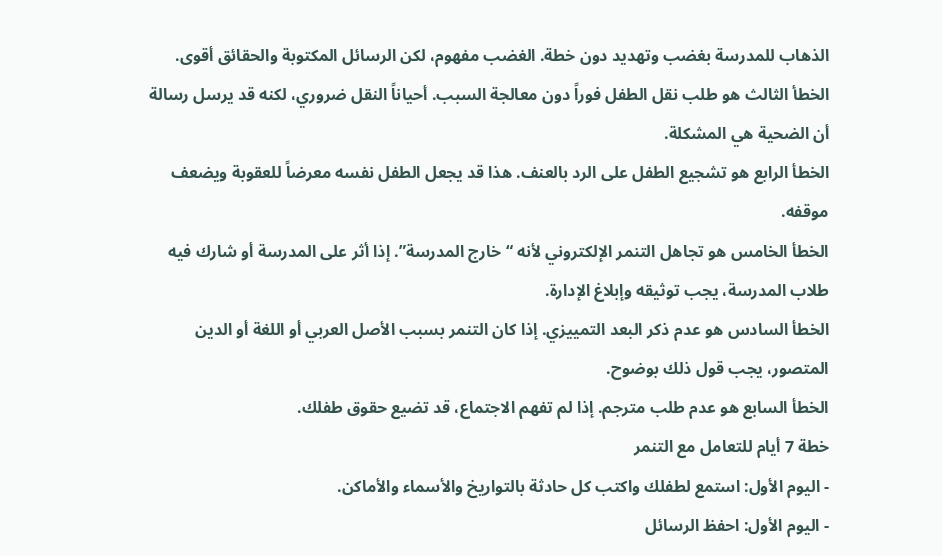الذهاب للمدرسة بغضب وتهديد دون خطة. الغضب مفهوم، لكن الرسائل المكتوبة والحقائق أقوى.
الخطأ الثالث هو طلب نقل الطفل فوراً دون معالجة السبب. أحياناً النقل ضروري، لكنه قد يرسل رسالة أن الضحية هي المشكلة.
الخطأ الرابع هو تشجيع الطفل على الرد بالعنف. هذا قد يجعل الطفل نفسه معرضاً للعقوبة ويضعف موقفه.
الخطأ الخامس هو تجاهل التنمر الإلكتروني لأنه “خارج المدرسة”. إذا أثر على المدرسة أو شارك فيه طلاب المدرسة، يجب توثيقه وإبلاغ الإدارة.
الخطأ السادس هو عدم ذكر البعد التمييزي. إذا كان التنمر بسبب الأصل العربي أو اللغة أو الدين المتصور، يجب قول ذلك بوضوح.
الخطأ السابع هو عدم طلب مترجم. إذا لم تفهم الاجتماع، قد تضيع حقوق طفلك.
خطة 7 أيام للتعامل مع التنمر
- اليوم الأول: استمع لطفلك واكتب كل حادثة بالتواريخ والأسماء والأماكن.
- اليوم الأول: احفظ الرسائل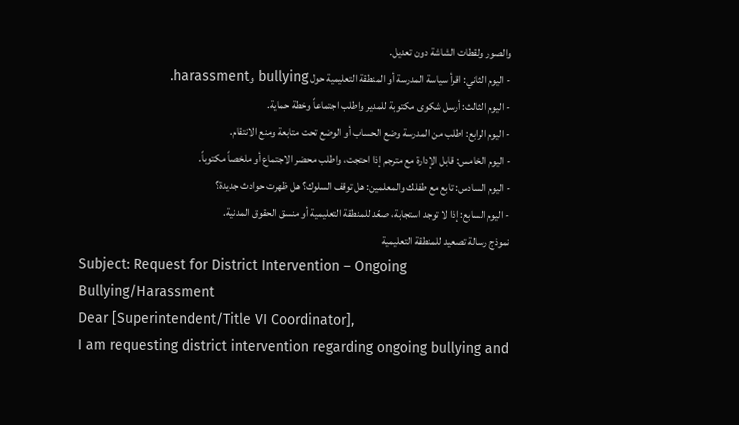والصور ولقطات الشاشة دون تعديل.
- اليوم الثاني: اقرأ سياسة المدرسة أو المنطقة التعليمية حول bullying وharassment.
- اليوم الثالث: أرسل شكوى مكتوبة للمدير واطلب اجتماعاً وخطة حماية.
- اليوم الرابع: اطلب من المدرسة وضع الحساب أو الوضع تحت متابعة ومنع الانتقام.
- اليوم الخامس: قابل الإدارة مع مترجم إذا احتجت، واطلب محضر الاجتماع أو ملخصاً مكتوباً.
- اليوم السادس: تابع مع طفلك والمعلمين: هل توقف السلوك؟ هل ظهرت حوادث جديدة؟
- اليوم السابع: إذا لا توجد استجابة، صعّد للمنطقة التعليمية أو منسق الحقوق المدنية.
نموذج رسالة تصعيد للمنطقة التعليمية
Subject: Request for District Intervention – Ongoing Bullying/Harassment
Dear [Superintendent/Title VI Coordinator],
I am requesting district intervention regarding ongoing bullying and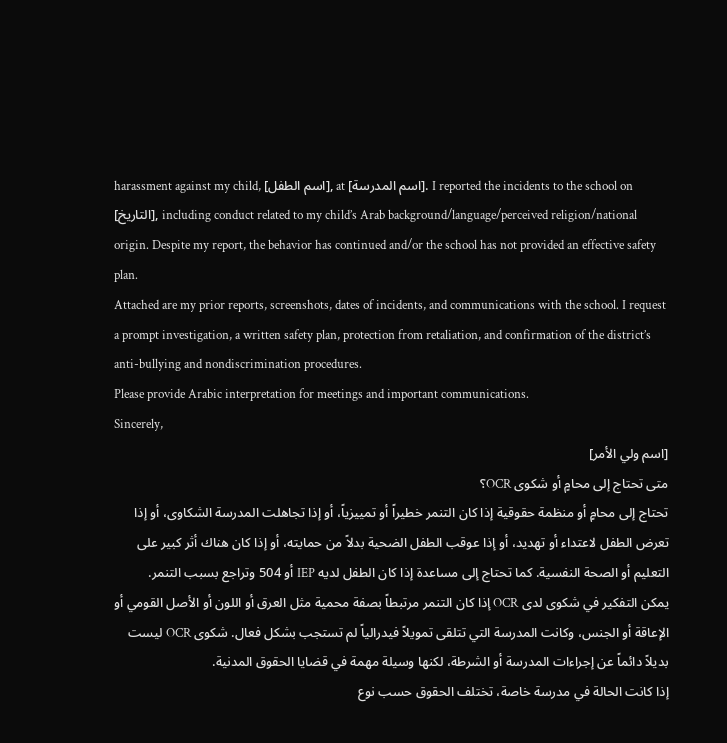harassment against my child, [اسم الطفل], at [اسم المدرسة]. I reported the incidents to the school on [التاريخ], including conduct related to my child’s Arab background/language/perceived religion/national origin. Despite my report, the behavior has continued and/or the school has not provided an effective safety plan.
Attached are my prior reports, screenshots, dates of incidents, and communications with the school. I request a prompt investigation, a written safety plan, protection from retaliation, and confirmation of the district’s anti-bullying and nondiscrimination procedures.
Please provide Arabic interpretation for meetings and important communications.
Sincerely,
[اسم ولي الأمر]
متى تحتاج إلى محامٍ أو شكوى OCR؟
تحتاج إلى محامٍ أو منظمة حقوقية إذا كان التنمر خطيراً أو تمييزياً، أو إذا تجاهلت المدرسة الشكاوى، أو إذا تعرض الطفل لاعتداء أو تهديد، أو إذا عوقب الطفل الضحية بدلاً من حمايته، أو إذا كان هناك أثر كبير على التعليم أو الصحة النفسية. كما تحتاج إلى مساعدة إذا كان الطفل لديه IEP أو 504 وتراجع بسبب التنمر.
يمكن التفكير في شكوى لدى OCR إذا كان التنمر مرتبطاً بصفة محمية مثل العرق أو اللون أو الأصل القومي أو الإعاقة أو الجنس، وكانت المدرسة التي تتلقى تمويلاً فيدرالياً لم تستجب بشكل فعال. شكوى OCR ليست بديلاً دائماً عن إجراءات المدرسة أو الشرطة، لكنها وسيلة مهمة في قضايا الحقوق المدنية.
إذا كانت الحالة في مدرسة خاصة، تختلف الحقوق حسب نوع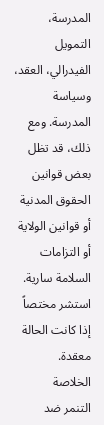المدرسة، التمويل الفيدرالي، العقد، وسياسة المدرسة. ومع ذلك، قد تظل بعض قوانين الحقوق المدنية أو قوانين الولاية أو التزامات السلامة سارية. استشر مختصاً إذا كانت الحالة معقدة.
الخلاصة
التنمر ضد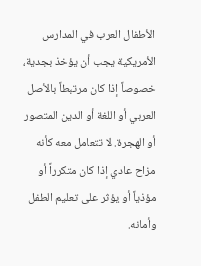الأطفال العرب في المدارس الأمريكية يجب أن يؤخذ بجدية، خصوصاً إذا كان مرتبطاً بالأصل العربي أو اللغة أو الدين المتصور أو الهجرة. لا تتعامل معه كأنه مزاح عادي إذا كان متكرراً أو مؤذياً أو يؤثر على تعليم الطفل وأمانه.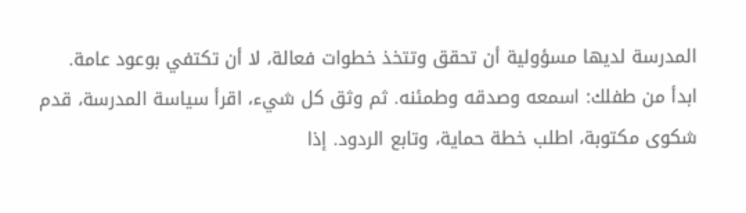المدرسة لديها مسؤولية أن تحقق وتتخذ خطوات فعالة، لا أن تكتفي بوعود عامة.
ابدأ من طفلك: اسمعه وصدقه وطمئنه. ثم وثق كل شيء، اقرأ سياسة المدرسة، قدم شكوى مكتوبة، اطلب خطة حماية، وتابع الردود. إذا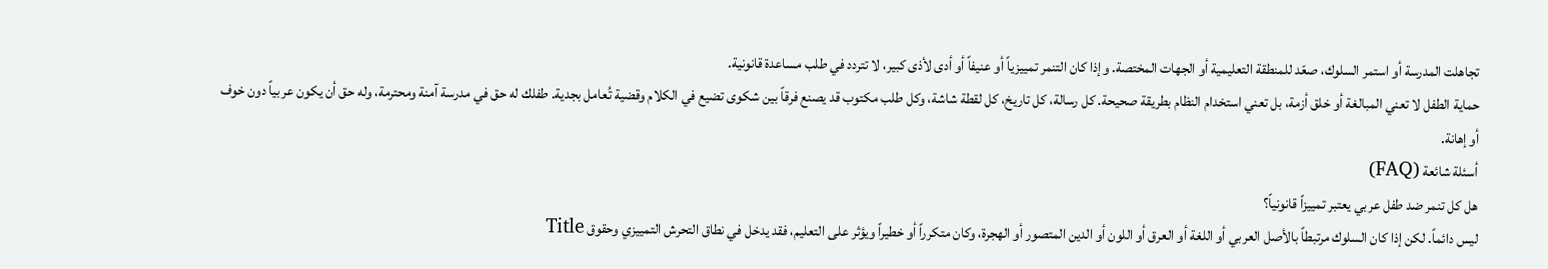تجاهلت المدرسة أو استمر السلوك، صعّد للمنطقة التعليمية أو الجهات المختصة. وإذا كان التنمر تمييزياً أو عنيفاً أو أدى لأذى كبير، لا تتردد في طلب مساعدة قانونية.
حماية الطفل لا تعني المبالغة أو خلق أزمة، بل تعني استخدام النظام بطريقة صحيحة. كل رسالة، كل تاريخ، كل لقطة شاشة، وكل طلب مكتوب قد يصنع فرقاً بين شكوى تضيع في الكلام وقضية تُعامل بجدية. طفلك له حق في مدرسة آمنة ومحترمة، وله حق أن يكون عربياً دون خوف أو إهانة.
أسئلة شائعة (FAQ)
هل كل تنمر ضد طفل عربي يعتبر تمييزاً قانونياً؟
ليس دائماً. لكن إذا كان السلوك مرتبطاً بالأصل العربي أو اللغة أو العرق أو اللون أو الدين المتصور أو الهجرة، وكان متكرراً أو خطيراً ويؤثر على التعليم، فقد يدخل في نطاق التحرش التمييزي وحقوق Title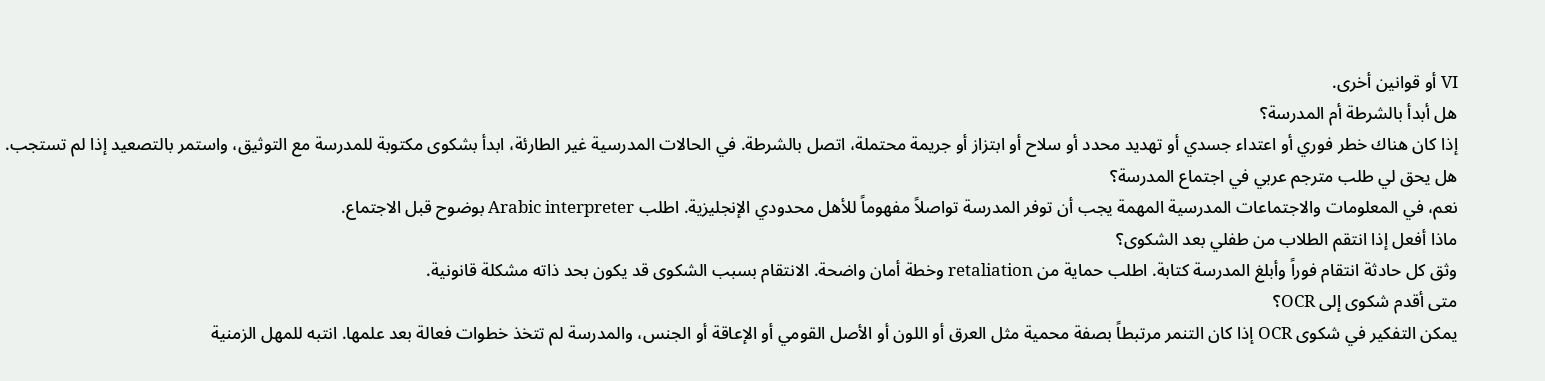VI أو قوانين أخرى.
هل أبدأ بالشرطة أم المدرسة؟
إذا كان هناك خطر فوري أو اعتداء جسدي أو تهديد محدد أو سلاح أو ابتزاز أو جريمة محتملة، اتصل بالشرطة. في الحالات المدرسية غير الطارئة، ابدأ بشكوى مكتوبة للمدرسة مع التوثيق، واستمر بالتصعيد إذا لم تستجب.
هل يحق لي طلب مترجم عربي في اجتماع المدرسة؟
نعم، في المعلومات والاجتماعات المدرسية المهمة يجب أن توفر المدرسة تواصلاً مفهوماً للأهل محدودي الإنجليزية. اطلب Arabic interpreter بوضوح قبل الاجتماع.
ماذا أفعل إذا انتقم الطلاب من طفلي بعد الشكوى؟
وثق كل حادثة انتقام فوراً وأبلغ المدرسة كتابة. اطلب حماية من retaliation وخطة أمان واضحة. الانتقام بسبب الشكوى قد يكون بحد ذاته مشكلة قانونية.
متى أقدم شكوى إلى OCR؟
يمكن التفكير في شكوى OCR إذا كان التنمر مرتبطاً بصفة محمية مثل العرق أو اللون أو الأصل القومي أو الإعاقة أو الجنس، والمدرسة لم تتخذ خطوات فعالة بعد علمها. انتبه للمهل الزمنية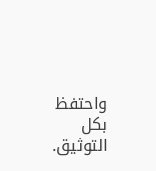واحتفظ بكل التوثيق.